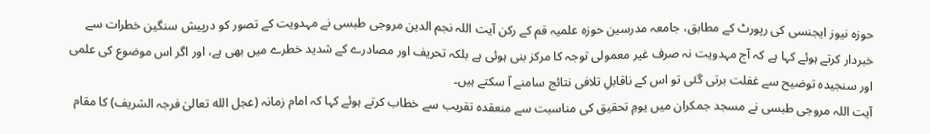حوزہ نیوز ایجنسی کی رپورٹ کے مطابق، جامعہ مدرسین حوزہ علمیہ قم کے رکن آیت اللہ نجم الدین مروجی طبسی نے مہدویت کے تصور کو درپیش سنگین خطرات سے خبردار کرتے ہوئے کہا ہے کہ آج مہدویت نہ صرف غیر معمولی توجہ کا مرکز بنی ہوئی ہے بلکہ تحریف اور مصادرے کے شدید خطرے میں بھی ہے، اور اگر اس موضوع کی علمی اور سنجیدہ توضیح سے غفلت برتی گئی تو اس کے ناقابلِ تلافی نتائج سامنے آ سکتے ہیں۔
آیت اللہ مروجی طبسی نے مسجد جمکران میں یومِ تحقیق کی مناسبت سے منعقدہ تقریب سے خطاب کرتے ہوئے کہا کہ امام زمانہ (عجل الله تعالیٰ فرجہ الشریف) کا مقام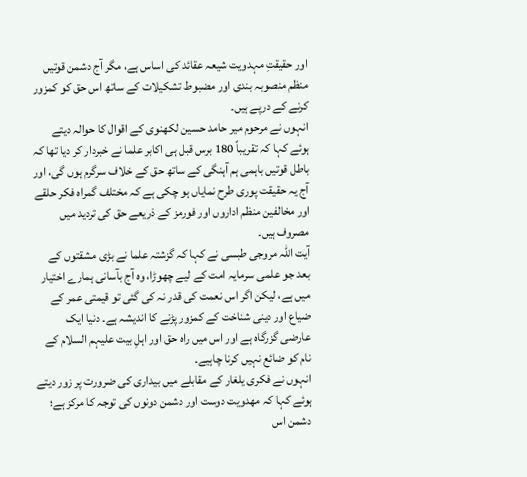اور حقیقتِ مہدویت شیعہ عقائد کی اساس ہے، مگر آج دشمن قوتیں منظم منصوبہ بندی اور مضبوط تشکیلات کے ساتھ اس حق کو کمزور کرنے کے درپے ہیں۔
انہوں نے مرحوم میر حامد حسین لکھنوی کے اقوال کا حوالہ دیتے ہوئے کہا کہ تقریباً 180 برس قبل ہی اکابر علما نے خبردار کر دیا تھا کہ باطل قوتیں باہمی ہم آہنگی کے ساتھ حق کے خلاف سرگرم ہوں گی، اور آج یہ حقیقت پوری طرح نمایاں ہو چکی ہے کہ مختلف گمراہ فکر حلقے اور مخالفین منظم اداروں اور فورمز کے ذریعے حق کی تردید میں مصروف ہیں۔
آیت اللہ مروجی طبسی نے کہا کہ گزشتہ علما نے بڑی مشقتوں کے بعد جو علمی سرمایہ امت کے لیے چھوڑا، وہ آج بآسانی ہمارے اختیار میں ہے، لیکن اگر اس نعمت کی قدر نہ کی گئی تو قیمتی عمر کے ضیاع اور دینی شناخت کے کمزور پڑنے کا اندیشہ ہے۔ دنیا ایک عارضی گزرگاہ ہے اور اس میں راہ حق اور اہلِ بیت علیہم السلام کے نام کو ضائع نہیں کرنا چاہیے۔
انہوں نے فکری یلغار کے مقابلے میں بیداری کی ضرورت پر زور دیتے ہوئے کہا کہ مهدویت دوست اور دشمن دونوں کی توجہ کا مرکز ہے؛ دشمن اس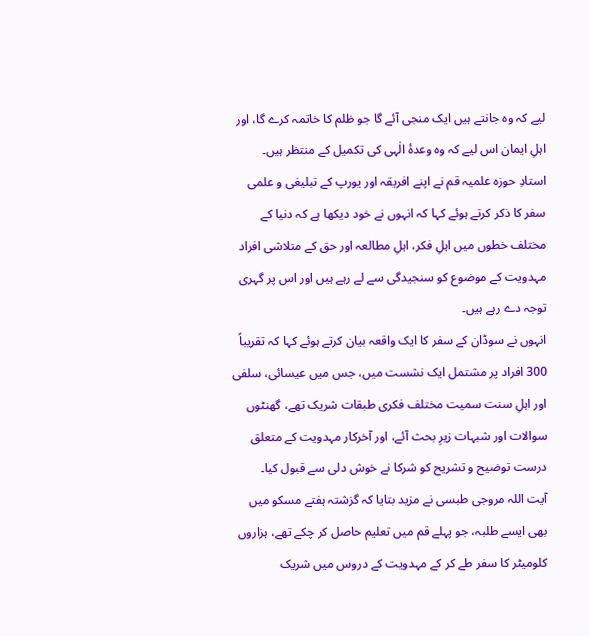لیے کہ وہ جانتے ہیں ایک منجی آئے گا جو ظلم کا خاتمہ کرے گا، اور اہلِ ایمان اس لیے کہ وہ وعدۂ الٰہی کی تکمیل کے منتظر ہیں۔
استادِ حوزہ علمیہ قم نے اپنے افریقہ اور یورپ کے تبلیغی و علمی سفر کا ذکر کرتے ہوئے کہا کہ انہوں نے خود دیکھا ہے کہ دنیا کے مختلف خطوں میں اہلِ فکر، اہلِ مطالعہ اور حق کے متلاشی افراد مہدویت کے موضوع کو سنجیدگی سے لے رہے ہیں اور اس پر گہری توجہ دے رہے ہیں۔
انہوں نے سوڈان کے سفر کا ایک واقعہ بیان کرتے ہوئے کہا کہ تقریباً 300 افراد پر مشتمل ایک نشست میں، جس میں عیسائی، سلفی اور اہلِ سنت سمیت مختلف فکری طبقات شریک تھے، گھنٹوں سوالات اور شبہات زیرِ بحث آئے، اور آخرکار مہدویت کے متعلق درست توضیح و تشریح کو شرکا نے خوش دلی سے قبول کیا۔
آیت اللہ مروجی طبسی نے مزید بتایا کہ گزشتہ ہفتے مسکو میں بھی ایسے طلبہ، جو پہلے قم میں تعلیم حاصل کر چکے تھے، ہزاروں کلومیٹر کا سفر طے کر کے مہدویت کے دروس میں شریک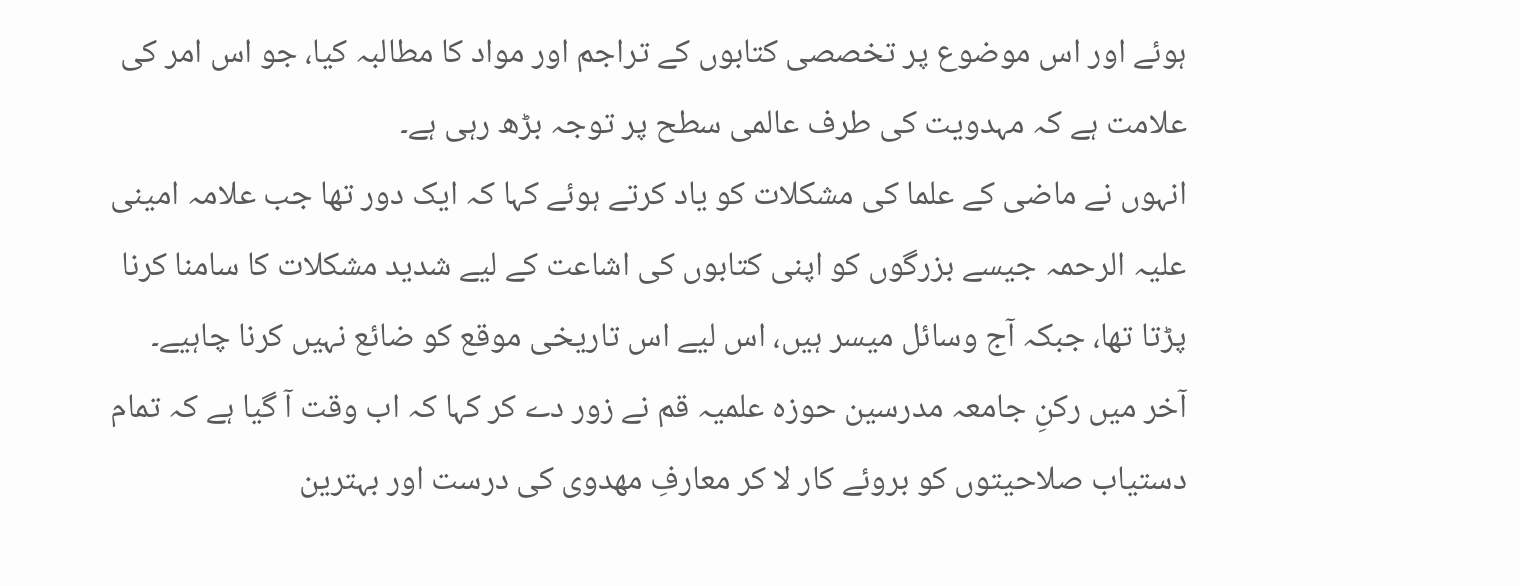ہوئے اور اس موضوع پر تخصصی کتابوں کے تراجم اور مواد کا مطالبہ کیا، جو اس امر کی علامت ہے کہ مہدویت کی طرف عالمی سطح پر توجہ بڑھ رہی ہے۔
انہوں نے ماضی کے علما کی مشکلات کو یاد کرتے ہوئے کہا کہ ایک دور تھا جب علامہ امینی علیہ الرحمہ جیسے بزرگوں کو اپنی کتابوں کی اشاعت کے لیے شدید مشکلات کا سامنا کرنا پڑتا تھا، جبکہ آج وسائل میسر ہیں، اس لیے اس تاریخی موقع کو ضائع نہیں کرنا چاہیے۔
آخر میں رکنِ جامعہ مدرسین حوزہ علمیہ قم نے زور دے کر کہا کہ اب وقت آ گیا ہے کہ تمام دستیاب صلاحیتوں کو بروئے کار لا کر معارفِ مهدوی کی درست اور بہترین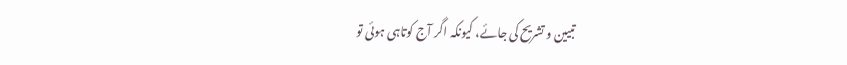تبیین و تشریح کی جائے، کیونکہ اگر آج کوتاہی ہوئی تو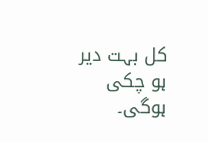کل بہت دیر ہو چکی ہوگی۔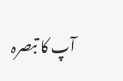آپ کا تبصرہ